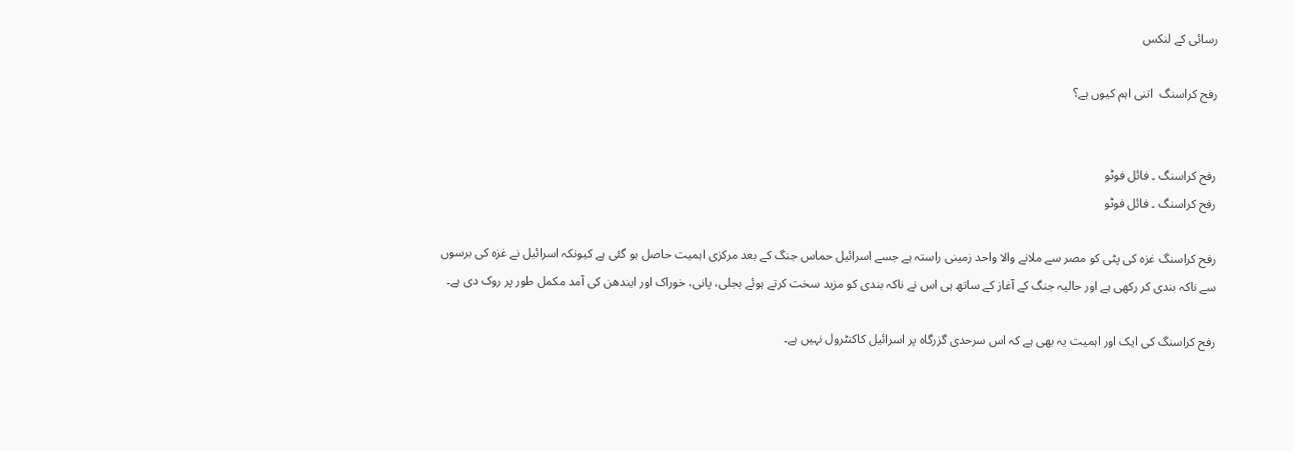رسائی کے لنکس

رفح کراسنگ  اتنی اہم کیوں ہے؟


رفح کراسنگ ۔ فائل فوٹو
رفح کراسنگ ۔ فائل فوٹو

رفح کراسنگ غزہ کی پٹی کو مصر سے ملانے والا واحد زمینی راستہ ہے جسے اسرائیل حماس جنگ کے بعد مرکزی اہمیت حاصل ہو گئی ہے کیونکہ اسرائیل نے غزہ کی برسوں سے ناکہ بندی کر رکھی ہے اور حالیہ جنگ کے آغاز کے ساتھ ہی اس نے ناکہ بندی کو مزید سخت کرتے ہوئے بجلی، پانی، خوراک اور ایندھن کی آمد مکمل طور پر روک دی ہے۔

رفح کراسنگ کی ایک اور اہمیت یہ بھی ہے کہ اس سرحدی گزرگاہ پر اسرائیل کاکنٹرول نہیں ہے۔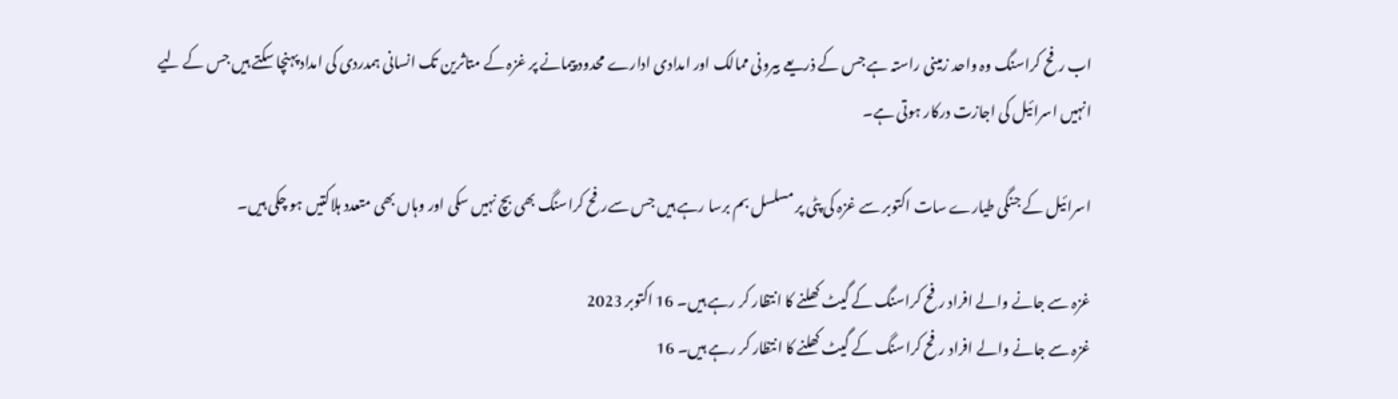اب رفح کراسنگ وہ واحد زمینی راستہ ہے جس کے ذریعے بیرونی ممالک اور امدادی ادارے محدود پیمانے پر غزہ کے متاثرین تک انسانی ہمدردی کی امداد پہنچا سکتے ہیں جس کے لیے انہیں اسرائیل کی اجازت درکار ہوتی ہے۔

اسرائیل کے جنگی طیارے سات اکتوبر سے غزہ کی پٹی پر مسلسل بم برسا رہے ہیں جس سےرفح کراسنگ بھی بچ نہیں سکی اور وہاں بھی متعدد ہلاکتیں ہو چکی ہیں۔

غزہ سے جانے والے افراد رفح کراسنگ کے گیٹ کھلنے کا انتظار کر رہے ہیں۔ 16 اکتوبر 2023
غزہ سے جانے والے افراد رفح کراسنگ کے گیٹ کھلنے کا انتظار کر رہے ہیں۔ 16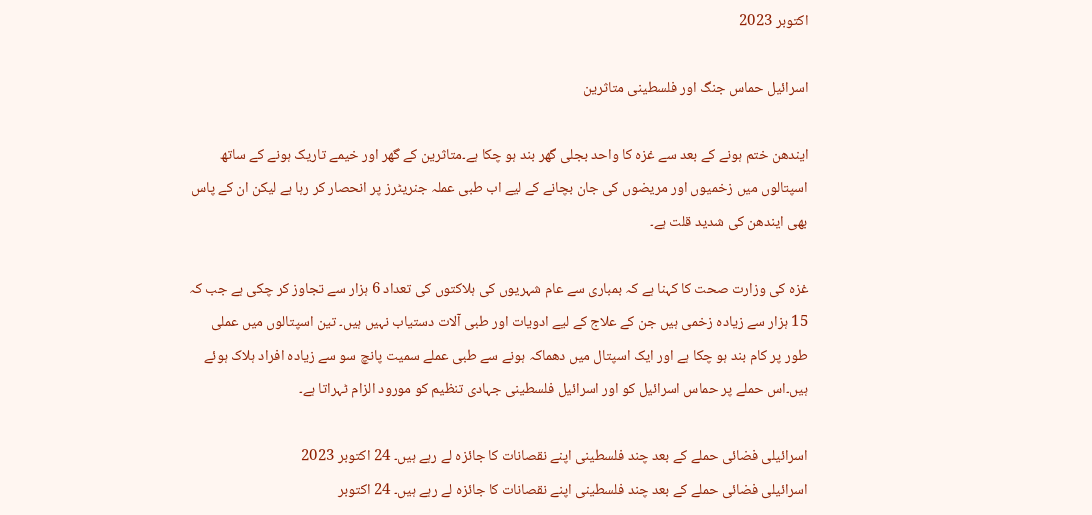اکتوبر 2023

اسرائیل حماس جنگ اور فلسطینی متاثرین

ایندھن ختم ہونے کے بعد سے غزہ کا واحد بجلی گھر بند ہو چکا ہے۔متاثرین کے گھر اور خیمے تاریک ہونے کے ساتھ اسپتالوں میں زخمیوں اور مریضوں کی جان بچانے کے لیے اب طبی عملہ جنریٹرز پر انحصار کر رہا ہے لیکن ان کے پاس بھی ایندھن کی شدید قلت ہے۔

غزہ کی وزارت صحت کا کہنا ہے کہ بمباری سے عام شہریوں کی ہلاکتوں کی تعداد 6 ہزار سے تجاوز کر چکی ہے جب کہ 15 ہزار سے زیادہ زخمی ہیں جن کے علاج کے لیے ادویات اور طبی آلات دستیاب نہیں ہیں۔ تین اسپتالوں میں عملی طور پر کام بند ہو چکا ہے اور ایک اسپتال میں دھماکہ ہونے سے طبی عملے سمیت پانچ سو سے زیادہ افراد ہلاک ہوئے ہیں۔اس حملے پر حماس اسرائیل کو اور اسرائیل فلسطینی جہادی تنظیم کو مورود الزام ٹہراتا ہے۔

اسرائیلی فضائی حملے کے بعد چند فلسطینی اپنے نقصانات کا جائزہ لے رہے ہیں۔ 24 اکتوبر 2023
اسرائیلی فضائی حملے کے بعد چند فلسطینی اپنے نقصانات کا جائزہ لے رہے ہیں۔ 24 اکتوبر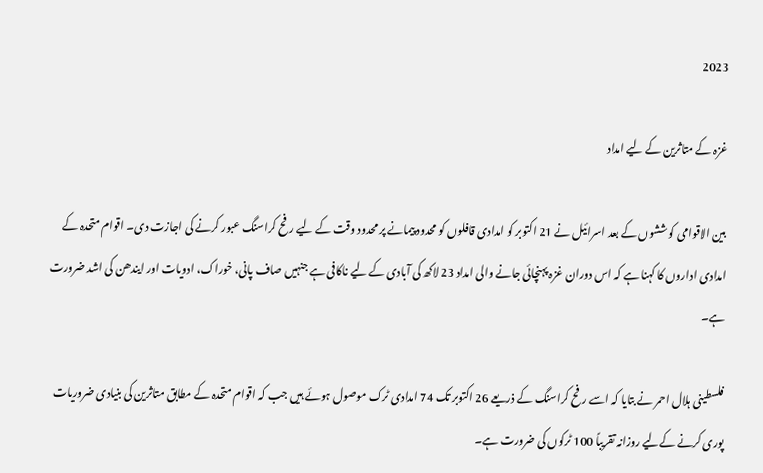2023

غزہ کے متاثرین کے لیے امداد

بین الاقوامی کوششوں کے بعد اسرائیل نے 21 اکتوبر کو امدادی قافلوں کو محدود پیمانے پر محدود وقت کے لیے رفح کراسنگ عبور کرنے کی اجازت دی۔ اقوام متحدہ کے امدادی اداروں کا کہنا ہے کہ اس دوران غزہ پہنچائی جانے والی امداد 23 لاکھ کی آبادی کے لیے ناکافی ہے جنہیں صاف پانی، خوراک، ادویات اور ایندھن کی اشد ضرورت ہے۔

فلسطینی ہلال احمر نے بتایا کہ اسے رفح کراسنگ کے ذریعے 26 اکتوبر تک 74 امدادی ٹرک موصول ہوئے ہیں جب کہ اقوام متحدہ کے مطابق متاثرین کی بنیادی ضروریات پوری کرنے کےلیے روزانہ تقریباً 100 ٹرکوں کی ضرورت ہے۔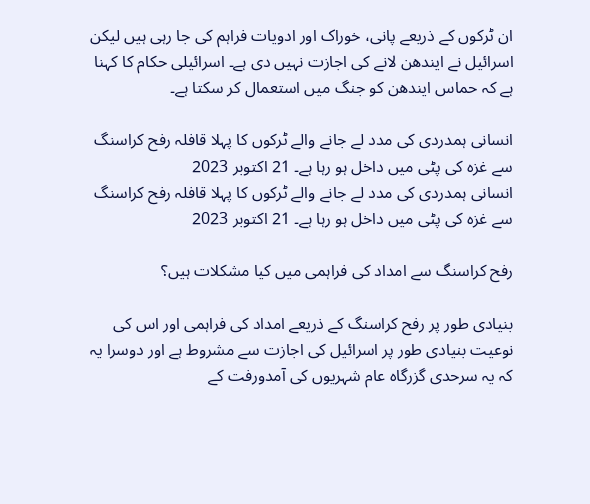ان ٹرکوں کے ذریعے پانی، خوراک اور ادویات فراہم کی جا رہی ہیں لیکن اسرائیل نے ایندھن لانے کی اجازت نہیں دی ہے۔ اسرائیلی حکام کا کہنا ہے کہ حماس ایندھن کو جنگ میں استعمال کر سکتا ہے۔

انسانی ہمدردی کی مدد لے جانے والے ٹرکوں کا پہلا قافلہ رفح کراسنگ سے غزہ کی پٹی میں داخل ہو رہا ہے۔ 21 اکتوبر 2023
انسانی ہمدردی کی مدد لے جانے والے ٹرکوں کا پہلا قافلہ رفح کراسنگ سے غزہ کی پٹی میں داخل ہو رہا ہے۔ 21 اکتوبر 2023

رفح کراسنگ سے امداد کی فراہمی میں کیا مشکلات ہیں؟

بنیادی طور پر رفح کراسنگ کے ذریعے امداد کی فراہمی اور اس کی نوعیت بنیادی طور پر اسرائیل کی اجازت سے مشروط ہے اور دوسرا یہ کہ یہ سرحدی گزرگاہ عام شہریوں کی آمدورفت کے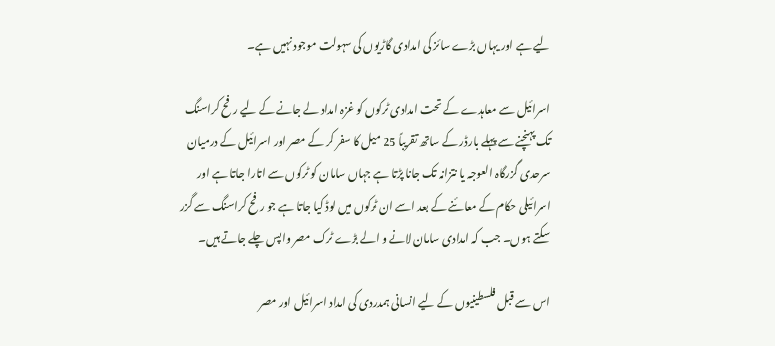لیے ہے اور یہاں بڑے سائز کی امدادی گاڑیوں کی سہولت موجود نہیں ہے۔

اسرائیل سے معاہدے کے تحت امدادی ٹرکوں کو غزہ امداد لے جانے کے لیے رفح کراسنگ تک پہنچنے سے پہلے بارڈر کے ساتھ تقریباً 25 میل کا سفر کر کے مصر اور اسرائیل کے درمیان سرحدی گزرگاہ العوجہ یا نتزانہ تک جانا پڑتا ہے جہاں سامان کو ٹرکوں سے اتارا جاتا ہے اور اسرائیلی حکام کے معائنے کے بعد اسے ان ٹرکوں میں لوڈ کیا جاتا ہے جو رفح کراسنگ سے گزر سکتے ہوں۔ جب کہ امدادی سامان لانے و الے بڑے ٹرک مصر واپس چلے جاتے ہیں۔

اس سے قبل فلسطینیوں کے لیے انسانی ہمدردی کی امداد اسرائیل اور مصر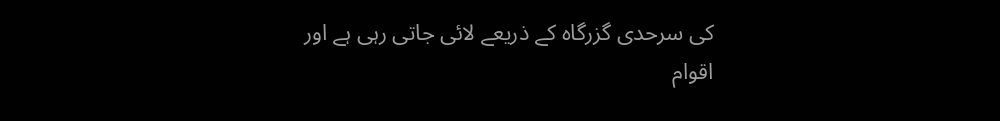کی سرحدی گزرگاہ کے ذریعے لائی جاتی رہی ہے اور اقوام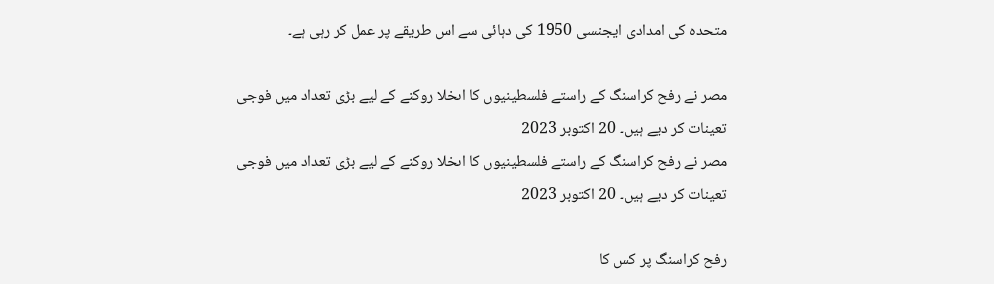متحدہ کی امدادی ایجنسی 1950 کی دہائی سے اس طریقے پر عمل کر رہی ہے۔

مصر نے رفح کراسنگ کے راستے فلسطینیوں کا اںخلا روکنے کے لیے بڑی تعداد میں فوجی تعینات کر دیے ہیں۔ 20 اکتوبر 2023
مصر نے رفح کراسنگ کے راستے فلسطینیوں کا اںخلا روکنے کے لیے بڑی تعداد میں فوجی تعینات کر دیے ہیں۔ 20 اکتوبر 2023

رفح کراسنگ پر کس کا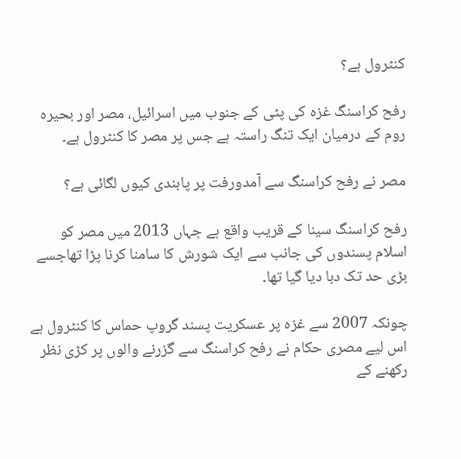کنٹرول ہے؟

رفح کراسنگ غزہ کی پٹی کے جنوب میں اسرائیل، مصر اور بحیرہ روم کے درمیان ایک تنگ راستہ ہے جس پر مصر کا کنٹرول ہے۔

مصر نے رفح کراسنگ سے آمدورفت پر پابندی کیوں لگائی ہے؟

رفح کراسنگ سینا کے قریب واقع ہے جہاں 2013 میں مصر کو اسلام پسندوں کی جانب سے ایک شورش کا سامنا کرنا پڑا تھاجسے بڑی حد تک دبا دیا گیا تھا۔

چونکہ 2007 سے غزہ پر عسکریت پسند گروپ حماس کا کنٹرول ہے اس لیے مصری حکام نے رفح کراسنگ سے گزرنے والوں پر کڑی نظر رکھنے کے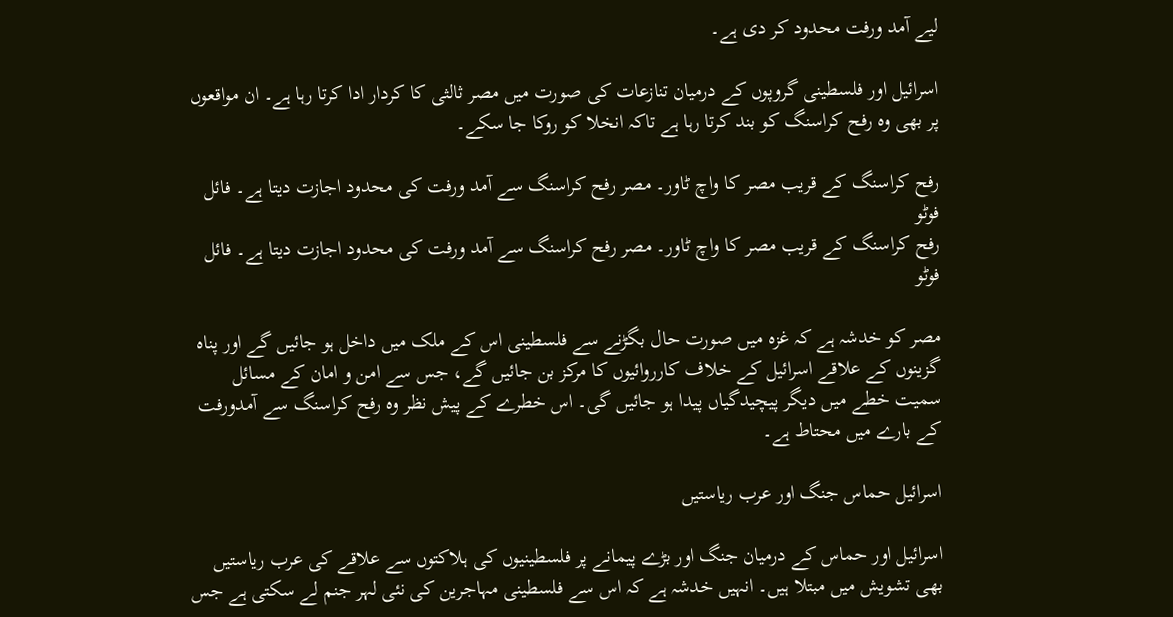لیے آمد ورفت محدود کر دی ہے۔

اسرائیل اور فلسطینی گروپوں کے درمیان تنازعات کی صورت میں مصر ثالثی کا کردار ادا کرتا رہا ہے۔ ان مواقعوں پر بھی وہ رفح کراسنگ کو بند کرتا رہا ہے تاکہ انخلا کو روکا جا سکے۔

رفح کراسنگ کے قریب مصر کا واچ ٹاور۔ مصر رفح کراسنگ سے آمد ورفت کی محدود اجازت دیتا ہے۔ فائل فوٹو
رفح کراسنگ کے قریب مصر کا واچ ٹاور۔ مصر رفح کراسنگ سے آمد ورفت کی محدود اجازت دیتا ہے۔ فائل فوٹو

مصر کو خدشہ ہے کہ غزہ میں صورت حال بگڑنے سے فلسطینی اس کے ملک میں داخل ہو جائیں گے اور پناہ گزینوں کے علاقے اسرائیل کے خلاف کارروائیوں کا مرکز بن جائیں گے، جس سے امن و امان کے مسائل سمیت خطے میں دیگر پیچیدگیاں پیدا ہو جائیں گی۔ اس خطرے کے پیش نظر وہ رفح کراسنگ سے آمدورفت کے بارے میں محتاط ہے۔

اسرائیل حماس جنگ اور عرب ریاستیں

اسرائیل اور حماس کے درمیان جنگ اور بڑے پیمانے پر فلسطینیوں کی ہلاکتوں سے علاقے کی عرب ریاستیں بھی تشویش میں مبتلا ہیں۔ انہیں خدشہ ہے کہ اس سے فلسطینی مہاجرین کی نئی لہر جنم لے سکتی ہے جس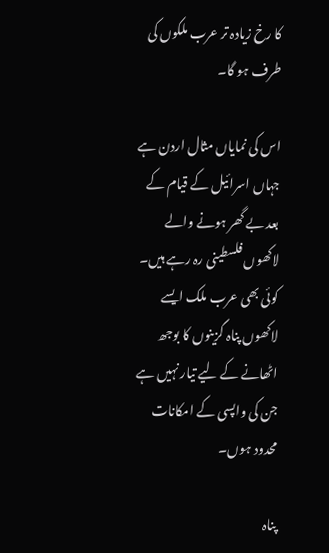کا رخ زیادہ تر عرب ملکوں کی طرف ہو گا۔

اس کی نمایاں مثال اردن ہے جہاں اسرائیل کے قیام کے بعد بے گھر ہونے والے لاکھوں فلسطینی رہ رہے ہیں۔ کوئی بھی عرب ملک ایسے لاکھوں پناہ گزینوں کا بوجھ اٹھانے کے لیے تیار نہیں ہے جن کی واپسی کے امکانات محدود ہوں۔

پناہ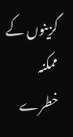گزینوں کے ممکنہ خطرے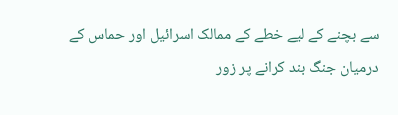سے بچنے کے لیے خطے کے ممالک اسرائیل اور حماس کے درمیان جنگ بند کرانے پر زور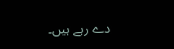دے رہے ہیں۔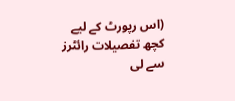(اس رپورٹ کے لیے کچھ تفصیلات رائٹرز سے لی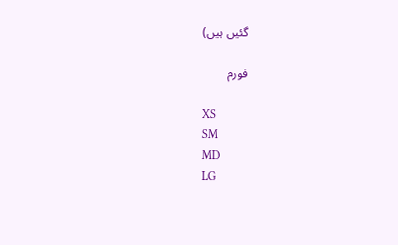گئیں ہیں)

فورم

XS
SM
MD
LG